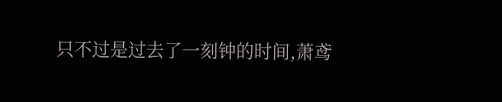只不过是过去了一刻钟的时间,萧鸢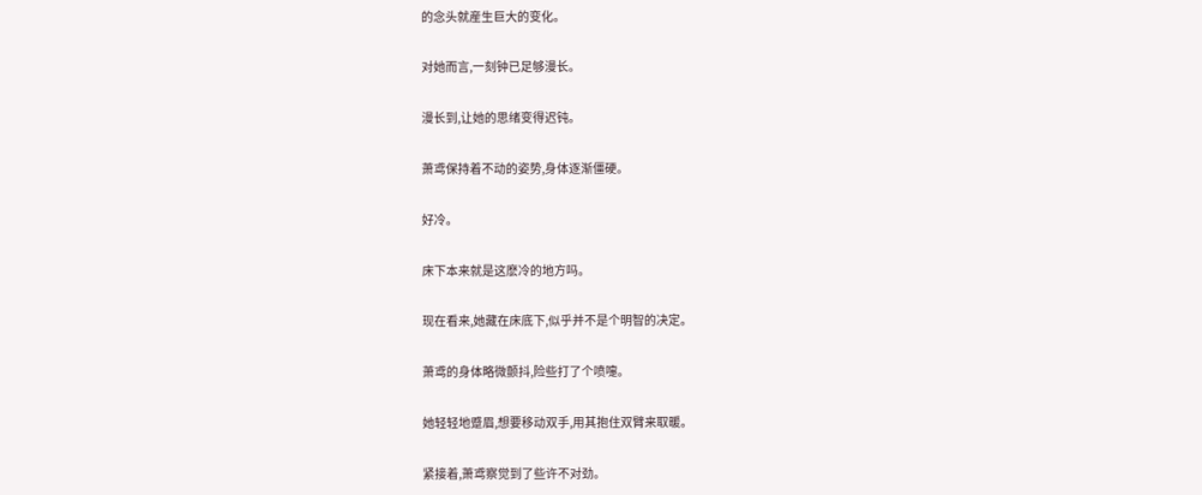的念头就産生巨大的变化。

对她而言,一刻钟已足够漫长。

漫长到,让她的思绪变得迟钝。

萧鸢保持着不动的姿势,身体逐渐僵硬。

好冷。

床下本来就是这麽冷的地方吗。

现在看来,她藏在床底下,似乎并不是个明智的决定。

萧鸢的身体略微颤抖,险些打了个喷嚏。

她轻轻地蹙眉,想要移动双手,用其抱住双臂来取暖。

紧接着,萧鸢察觉到了些许不对劲。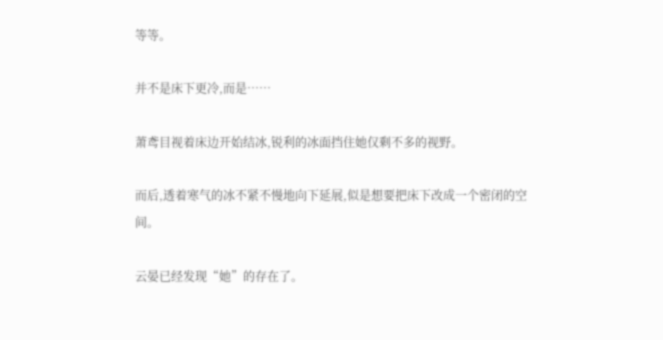等等。

并不是床下更冷,而是……

萧鸢目视着床边开始结冰,锐利的冰面挡住她仅剩不多的视野。

而后,透着寒气的冰不紧不慢地向下延展,似是想要把床下改成一个密闭的空间。

云晏已经发现“她”的存在了。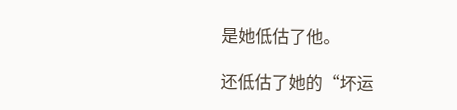是她低估了他。

还低估了她的“坏运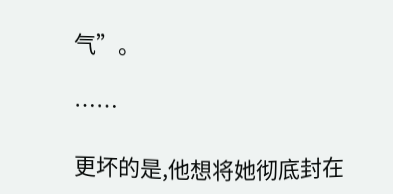气”。

……

更坏的是,他想将她彻底封在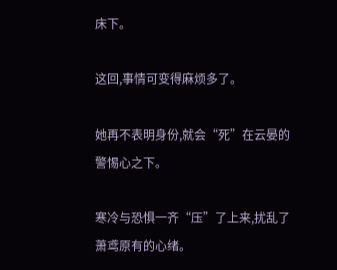床下。

这回,事情可变得麻烦多了。

她再不表明身份,就会“死”在云晏的警惕心之下。

寒冷与恐惧一齐“压”了上来,扰乱了萧鸢原有的心绪。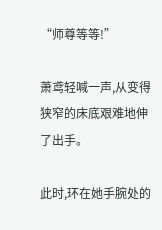“师尊等等!”

萧鸢轻喊一声,从变得狭窄的床底艰难地伸了出手。

此时,环在她手腕处的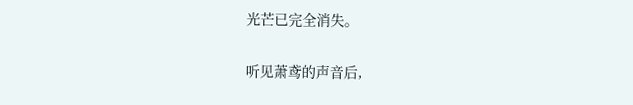光芒已完全消失。

听见萧鸢的声音后,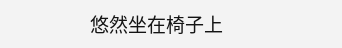悠然坐在椅子上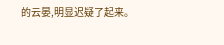的云晏,明显迟疑了起来。